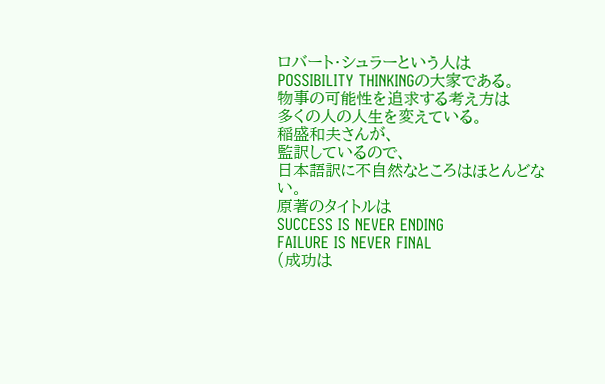ロバート・シュラーという人は
POSSIBILITY THINKINGの大家である。
物事の可能性を追求する考え方は
多くの人の人生を変えている。
稲盛和夫さんが、
監訳しているので、
日本語訳に不自然なところはほとんどない。
原著のタイトルは
SUCCESS IS NEVER ENDING
FAILURE IS NEVER FINAL
(成功は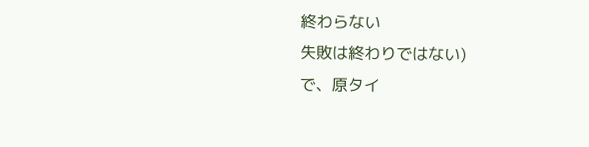終わらない
失敗は終わりではない)
で、原タイ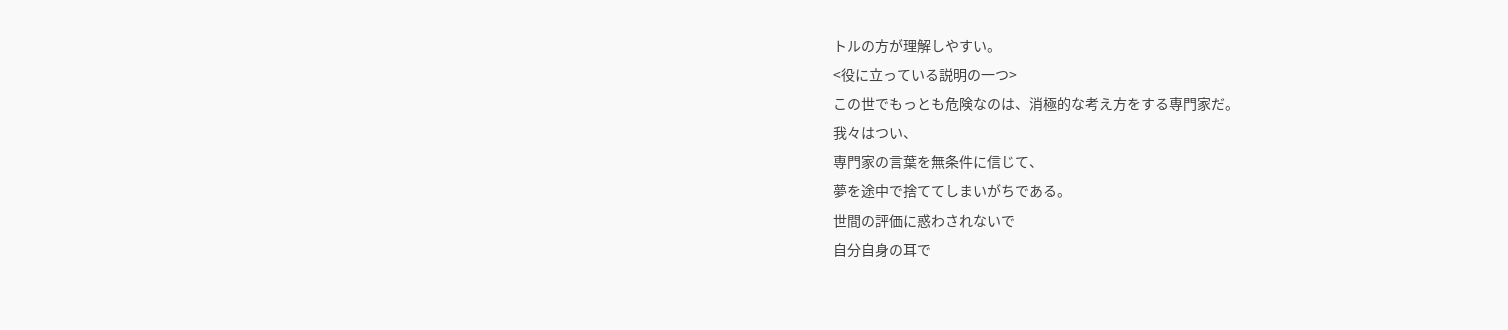トルの方が理解しやすい。
<役に立っている説明の一つ>
この世でもっとも危険なのは、消極的な考え方をする専門家だ。
我々はつい、
専門家の言葉を無条件に信じて、
夢を途中で捨ててしまいがちである。
世間の評価に惑わされないで
自分自身の耳で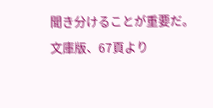聞き分けることが重要だ。
文庫版、67頁より